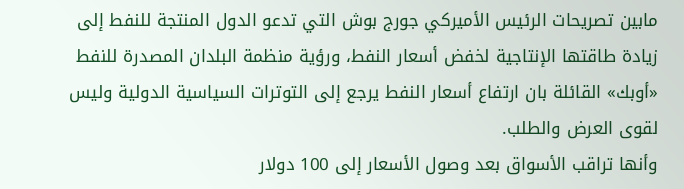مابين تصريحات الرئيس الأميركي جورج بوش التي تدعو الدول المنتجة للنفط إلى زيادة طاقتها الإنتاجية لخفض أسعار النفط، ورؤية منظمة البلدان المصدرة للنفط «أوبك» القائلة بان ارتفاع أسعار النفط يرجع إلى التوترات السياسية الدولية وليس لقوى العرض والطلب.
وأنها تراقب الأسواق بعد وصول الأسعار إلى 100 دولار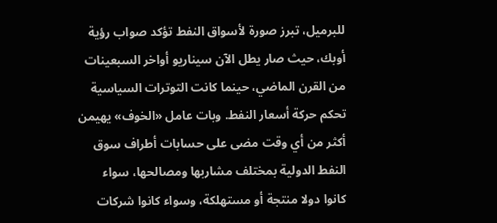للبرميل، تبرز صورة لأسواق النفط تؤكد صواب رؤية أوبك، حيث صار يطل الآن سيناريو أواخر السبعينات من القرن الماضي، حينما كانت التوترات السياسية تحكم حركة أسعار النفط. وبات عامل «الخوف» يهيمن أكثر من أي وقت مضى على حسابات أطراف سوق النفط الدولية بمختلف مشاربها ومصالحها، سواء كانوا دولا منتجة أو مستهلكة، وسواء كانوا شركات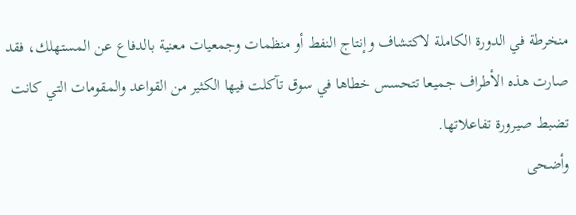منخرطة في الدورة الكاملة لاكتشاف وإنتاج النفط أو منظمات وجمعيات معنية بالدفاع عن المستهلك، فقد صارت هذه الأطراف جميعا تتحسس خطاها في سوق تآكلت فيها الكثير من القواعد والمقومات التي كانت تضبط صيرورة تفاعلاتها.
وأضحى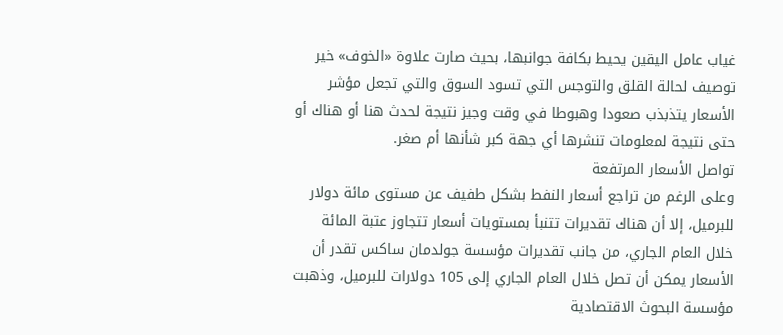غياب عامل اليقين يحيط بكافة جوانبها، بحيث صارت علاوة «الخوف» خير توصيف لحالة القلق والتوجس التي تسود السوق والتي تجعل مؤشر الأسعار يتذبذب صعودا وهبوطا في وقت وجيز نتيجة لحدث هنا أو هناك أو حتى نتيجة لمعلومات تنشرها أي جهة كبر شأنها أم صغر.
تواصل الأسعار المرتفعة
وعلى الرغم من تراجع أسعار النفط بشكل طفيف عن مستوى مائة دولار للبرميل، إلا أن هناك تقديرات تتنبأ بمستويات أسعار تتجاوز عتبة المائة خلال العام الجاري، من جانب تقديرات مؤسسة جولدمان ساكس تقدر أن الأسعار يمكن أن تصل خلال العام الجاري إلى 105 دولارات للبرميل، وذهبت مؤسسة البحوث الاقتصادية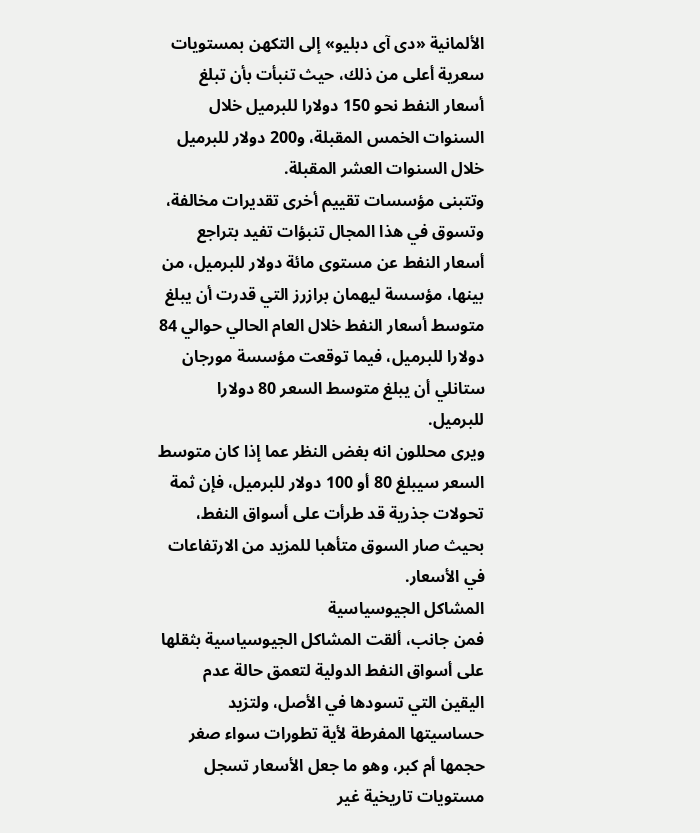الألمانية «دى آى دبليو» إلى التكهن بمستويات سعرية أعلى من ذلك، حيث تنبأت بأن تبلغ أسعار النفط نحو 150 دولارا للبرميل خلال السنوات الخمس المقبلة، و200 دولار للبرميل خلال السنوات العشر المقبلة.
وتتبنى مؤسسات تقييم أخرى تقديرات مخالفة، وتسوق في هذا المجال تنبؤات تفيد بتراجع أسعار النفط عن مستوى مائة دولار للبرميل، من بينها، مؤسسة ليهمان برازرز التي قدرت أن يبلغ متوسط أسعار النفط خلال العام الحالي حوالي 84 دولارا للبرميل، فيما توقعت مؤسسة مورجان ستانلي أن يبلغ متوسط السعر 80 دولارا للبرميل.
ويرى محللون انه بغض النظر عما إذا كان متوسط السعر سيبلغ 80 أو 100 دولار للبرميل، فإن ثمة تحولات جذرية قد طرأت على أسواق النفط، بحيث صار السوق متأهبا للمزيد من الارتفاعات في الأسعار.
المشاكل الجيوسياسية
فمن جانب، ألقت المشاكل الجيوسياسية بثقلها على أسواق النفط الدولية لتعمق حالة عدم اليقين التي تسودها في الأصل، ولتزيد حساسيتها المفرطة لأية تطورات سواء صغر حجمها أم كبر، وهو ما جعل الأسعار تسجل مستويات تاريخية غير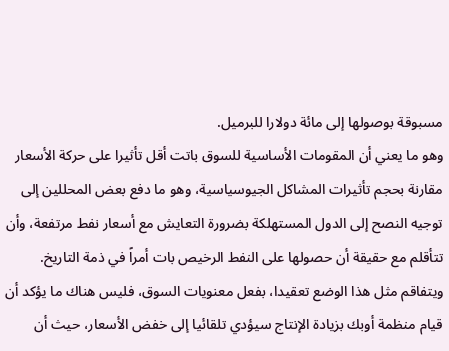مسبوقة بوصولها إلى مائة دولارا للبرميل.
وهو ما يعني أن المقومات الأساسية للسوق باتت أقل تأثيرا على حركة الأسعار مقارنة بحجم تأثيرات المشاكل الجيوسياسية، وهو ما دفع بعض المحللين إلى توجيه النصح إلى الدول المستهلكة بضرورة التعايش مع أسعار نفط مرتفعة، وأن تتأقلم مع حقيقة أن حصولها على النفط الرخيص بات أمراً في ذمة التاريخ.
ويتفاقم مثل هذا الوضع تعقيدا، بفعل معنويات السوق، فليس هناك ما يؤكد أن قيام منظمة أوبك بزيادة الإنتاج سيؤدي تلقائيا إلى خفض الأسعار، حيث أن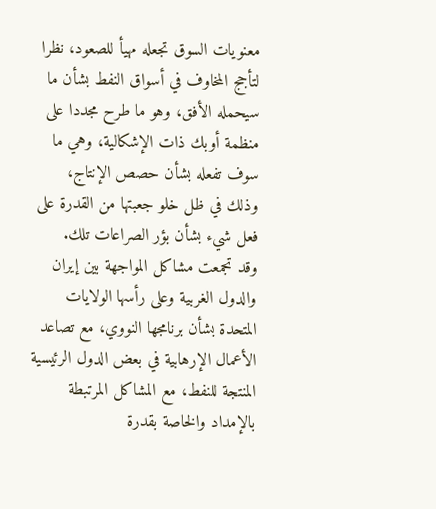معنويات السوق تجعله مهيأ للصعود، نظرا لتأجج المخاوف في أسواق النفط بشأن ما سيحمله الأفق، وهو ما طرح مجددا على منظمة أوبك ذات الإشكالية، وهي ما سوف تفعله بشأن حصص الإنتاج، وذلك في ظل خلو جعبتها من القدرة على فعل شيء بشأن بؤر الصراعات تلك.
وقد تجمعت مشاكل المواجهة بين إيران والدول الغربية وعلى رأسها الولايات المتحدة بشأن برنامجها النووي، مع تصاعد الأعمال الإرهابية في بعض الدول الرئيسية المنتجة للنفط، مع المشاكل المرتبطة بالإمداد والخاصة بقدرة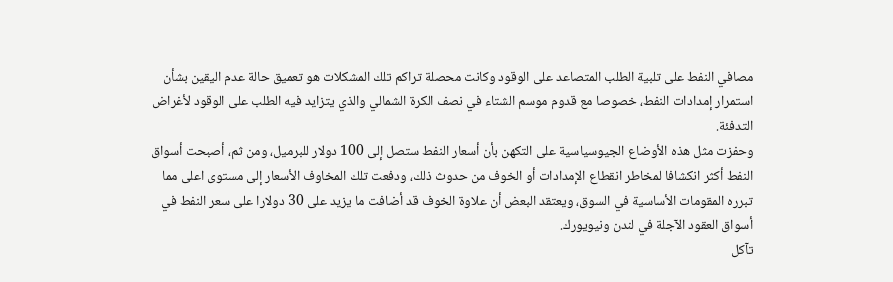مصافي النفط على تلبية الطلب المتصاعد على الوقود وكانت محصلة تراكم تلك المشكلات هو تعميق حالة عدم اليقين بشأن استمرار إمدادات النفط، خصوصا مع قدوم موسم الشتاء في نصف الكرة الشمالي والذي يتزايد فيه الطلب على الوقود لأغراض التدفئة.
وحفزت مثل هذه الأوضاع الجيوسياسية على التكهن بأن أسعار النفط ستصل إلى 100 دولار للبرميل، ومن ثم، أصبحت أسواق النفط أكثر انكشافا لمخاطر انقطاع الإمدادات أو الخوف من حدوث ذلك، ودفعت تلك المخاوف الأسعار إلى مستوى اعلى مما تبرره المقومات الأساسية في السوق، ويعتقد البعض أن علاوة الخوف قد أضافت ما يزيد على 30 دولارا على سعر النفط في أسواق العقود الآجلة في لندن ونيويورك.
تآكل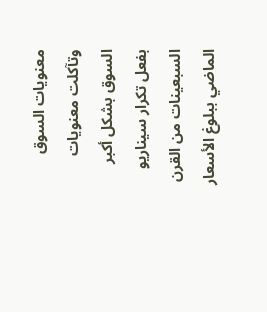معنويات السوق
وتآكلت معنويات السوق بشكل أكبر بفعل تكرار سيناريو السبعينات من القرن الماضي ببلوغ الأسعار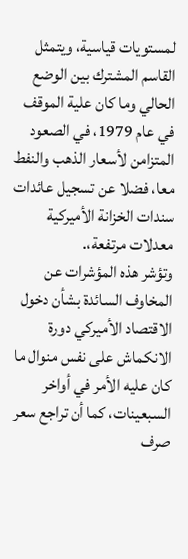لمستويات قياسية، ويتمثل القاسم المشترك بين الوضع الحالي وما كان علية الموقف في عام 1979، في الصعود المتزامن لأسعار الذهب والنفط معا، فضلا عن تسجيل عائدات سندات الخزانة الأميركية معدلات مرتفعة،.
وتؤشر هذه المؤشرات عن المخاوف السائدة بشأن دخول الاقتصاد الأميركي دورة الانكماش على نفس منوال ما كان عليه الأمر في أواخر السبعينات، كما أن تراجع سعر صرف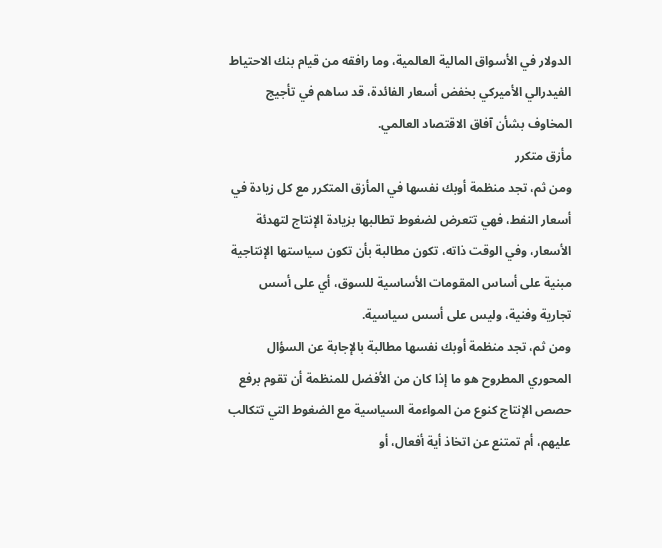الدولار في الأسواق المالية العالمية، وما رافقه من قيام بنك الاحتياط الفيدرالي الأميركي بخفض أسعار الفائدة، قد ساهم في تأجيج المخاوف بشأن آفاق الاقتصاد العالمي.
مأزق متكرر
ومن ثم، تجد منظمة أوبك نفسها في المأزق المتكرر مع كل زيادة في أسعار النفط، فهي تتعرض لضغوط تطالبها بزيادة الإنتاج لتهدئة الأسعار، وفي الوقت ذاته، تكون مطالبة بأن تكون سياستها الإنتاجية مبنية على أساس المقومات الأساسية للسوق، أي على أسس تجارية وفنية، وليس على أسس سياسية.
ومن ثم، تجد منظمة أوبك نفسها مطالبة بالإجابة عن السؤال المحوري المطروح هو ما إذا كان من الأفضل للمنظمة أن تقوم برفع حصص الإنتاج كنوع من المواءمة السياسية مع الضغوط التي تتكالب عليهم، أم تمتنع عن اتخاذ أية أفعال، أو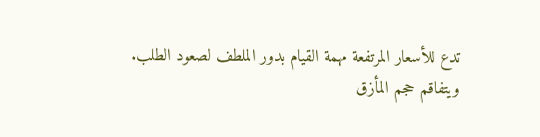تدع للأسعار المرتفعة مهمة القيام بدور الملطف لصعود الطلب.
ويتفاقم حجم المأزق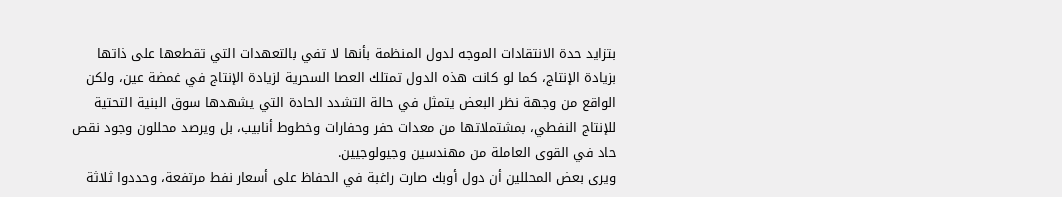بتزايد حدة الانتقادات الموجه لدول المنظمة بأنها لا تفي بالتعهدات التي تقطعها على ذاتها بزيادة الإنتاج، كما لو كانت هذه الدول تمتلك العصا السحرية لزيادة الإنتاج في غمضة عين، ولكن الواقع من وجهة نظر البعض يتمثل في حالة التشدد الحادة التي يشهدها سوق البنية التحتية للإنتاج النفطي، بمشتملاتها من معدات حفر وحفارات وخطوط أنابيب، بل ويرصد محللون وجود نقص حاد في القوى العاملة من مهندسين وجيولوجيين.
ويرى بعض المحللين أن دول أوبك صارت راغبة في الحفاظ على أسعار نفط مرتفعة، وحددوا ثلاثة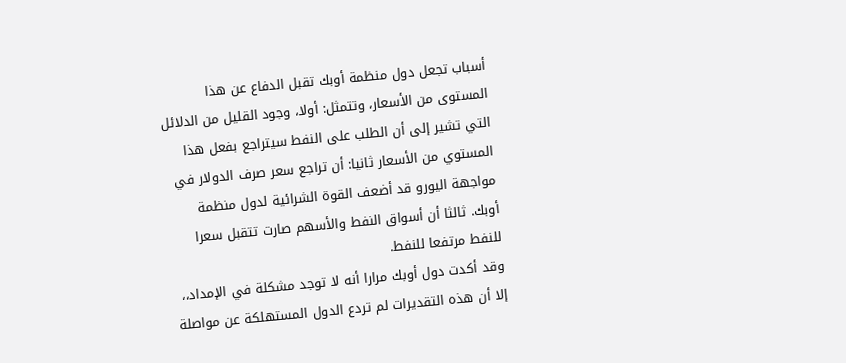أسباب تجعل دول منظمة أوبك تقبل الدفاع عن هذا المستوى من الأسعار، وتتمثل: أولا، وجود القليل من الدلائل التي تشير إلى أن الطلب على النفط سيتراجع بفعل هذا المستوي من الأسعار ثانيا: أن تراجع سعر صرف الدولار في مواجهة اليورو قد أضعف القوة الشرائية لدول منظمة أوبك. ثالثا أن أسواق النفط والأسهم صارت تتقبل سعرا للنفط مرتفعا للنفط.
وقد أكدت دول أوبك مرارا أنه لا توجد مشكلة في الإمداد،، إلا أن هذه التقديرات لم تردع الدول المستهلكة عن مواصلة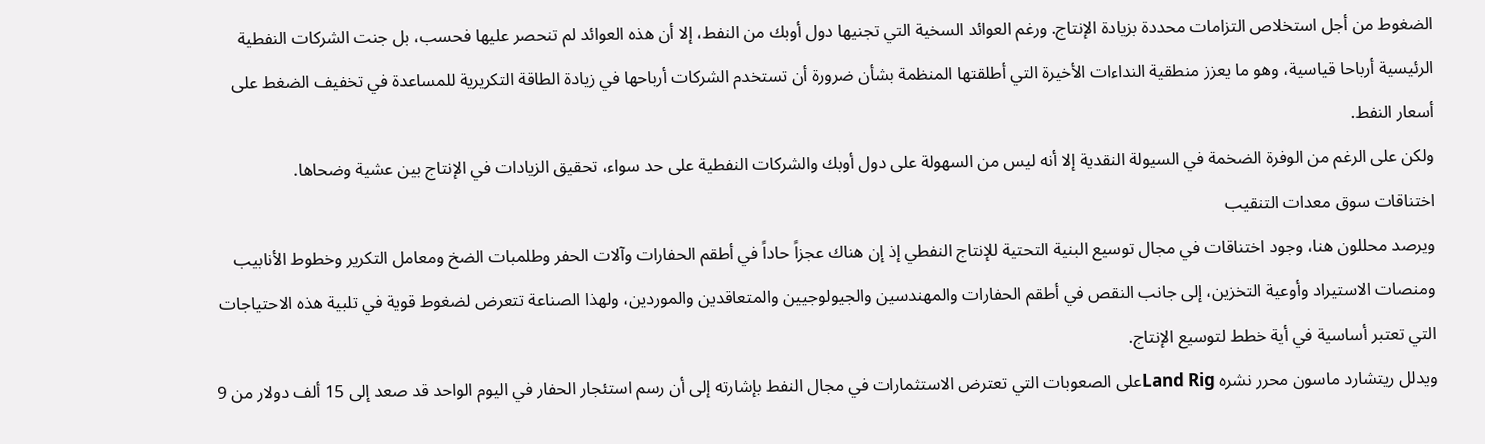الضغوط من أجل استخلاص التزامات محددة بزيادة الإنتاج. ورغم العوائد السخية التي تجنيها دول أوبك من النفط، إلا أن هذه العوائد لم تنحصر عليها فحسب، بل جنت الشركات النفطية الرئيسية أرباحا قياسية، وهو ما يعزز منطقية النداءات الأخيرة التي أطلقتها المنظمة بشأن ضرورة أن تستخدم الشركات أرباحها في زيادة الطاقة التكريرية للمساعدة في تخفيف الضغط على أسعار النفط.
ولكن على الرغم من الوفرة الضخمة في السيولة النقدية إلا أنه ليس من السهولة على دول أوبك والشركات النفطية على حد سواء، تحقيق الزيادات في الإنتاج بين عشية وضحاها.
اختناقات سوق معدات التنقيب
ويرصد محللون هنا، وجود اختناقات في مجال توسيع البنية التحتية للإنتاج النفطي إذ إن هناك عجزاً حاداً في أطقم الحفارات وآلات الحفر وطلمبات الضخ ومعامل التكرير وخطوط الأنابيب ومنصات الاستيراد وأوعية التخزين، إلى جانب النقص في أطقم الحفارات والمهندسين والجيولوجيين والمتعاقدين والموردين، ولهذا الصناعة تتعرض لضغوط قوية في تلبية هذه الاحتياجات التي تعتبر أساسية في أية خطط لتوسيع الإنتاج.
ويدلل ريتشارد ماسون محرر نشره Land Rigعلى الصعوبات التي تعترض الاستثمارات في مجال النفط بإشارته إلى أن رسم استئجار الحفار في اليوم الواحد قد صعد إلى 15 ألف دولار من 9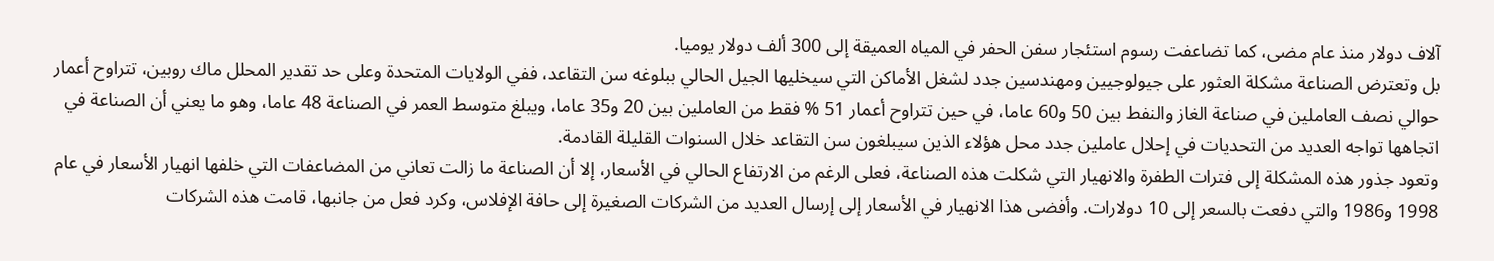آلاف دولار منذ عام مضى، كما تضاعفت رسوم استئجار سفن الحفر في المياه العميقة إلى 300 ألف دولار يوميا.
بل وتعترض الصناعة مشكلة العثور على جيولوجيين ومهندسين جدد لشغل الأماكن التي سيخليها الجيل الحالي ببلوغه سن التقاعد، ففي الولايات المتحدة وعلى حد تقدير المحلل ماك روبين، تتراوح أعمار حوالي نصف العاملين في صناعة الغاز والنفط بين 50 و60 عاما، في حين تتراوح أعمار 51 % فقط من العاملين بين 20 و35 عاما، ويبلغ متوسط العمر في الصناعة 48 عاما، وهو ما يعني أن الصناعة في اتجاهها تواجه العديد من التحديات في إحلال عاملين جدد محل هؤلاء الذين سيبلغون سن التقاعد خلال السنوات القليلة القادمة.
وتعود جذور هذه المشكلة إلى فترات الطفرة والانهيار التي شكلت هذه الصناعة، فعلى الرغم من الارتفاع الحالي في الأسعار، إلا أن الصناعة ما زالت تعاني من المضاعفات التي خلفها انهيار الأسعار في عام 1998 و1986 والتي دفعت بالسعر إلى 10 دولارات. وأفضى هذا الانهيار في الأسعار إلى إرسال العديد من الشركات الصغيرة إلى حافة الإفلاس، وكرد فعل من جانبها، قامت هذه الشركات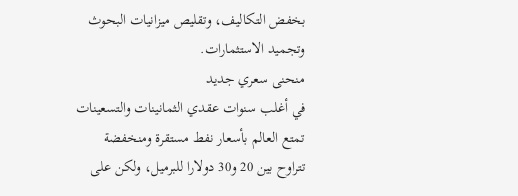بخفض التكاليف، وتقليص ميزانيات البحوث وتجميد الاستثمارات.
منحنى سعري جديد
في أغلب سنوات عقدي الثمانينات والتسعينات تمتع العالم بأسعار نفط مستقرة ومنخفضة تتراوح بين 20 و30 دولارا للبرميل، ولكن على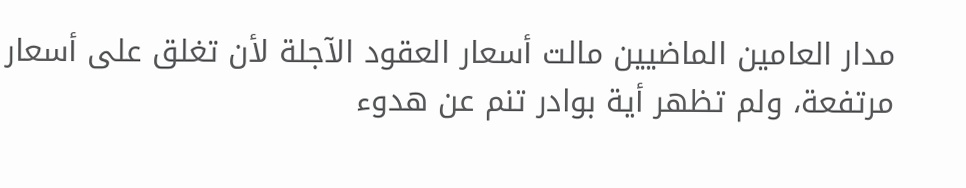مدار العامين الماضيين مالت أسعار العقود الآجلة لأن تغلق على أسعار مرتفعة، ولم تظهر أية بوادر تنم عن هدوء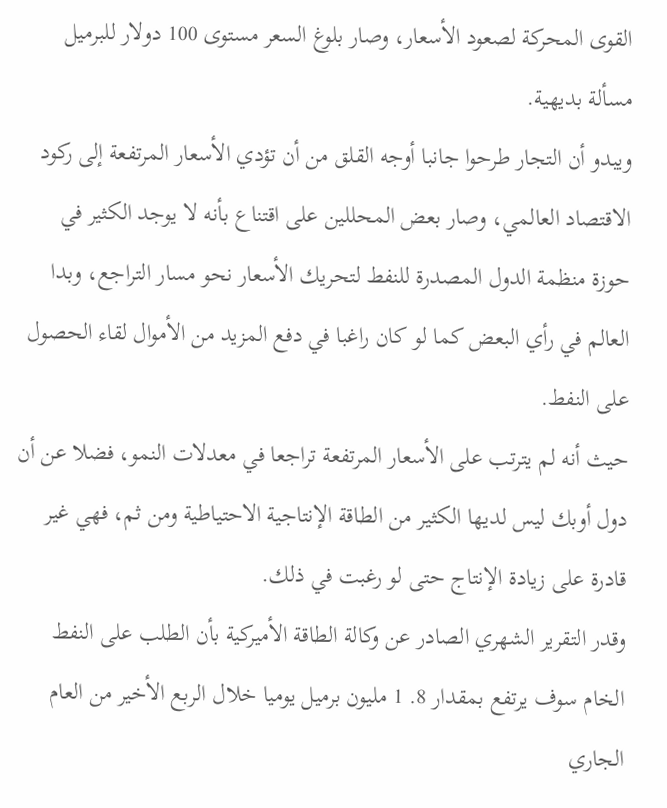القوى المحركة لصعود الأسعار، وصار بلوغ السعر مستوى 100 دولار للبرميل مسألة بديهية.
ويبدو أن التجار طرحوا جانبا أوجه القلق من أن تؤدي الأسعار المرتفعة إلى ركود الاقتصاد العالمي، وصار بعض المحللين على اقتناع بأنه لا يوجد الكثير في حوزة منظمة الدول المصدرة للنفط لتحريك الأسعار نحو مسار التراجع، وبدا العالم في رأي البعض كما لو كان راغبا في دفع المزيد من الأموال لقاء الحصول على النفط.
حيث أنه لم يترتب على الأسعار المرتفعة تراجعا في معدلات النمو، فضلا عن أن دول أوبك ليس لديها الكثير من الطاقة الإنتاجية الاحتياطية ومن ثم، فهي غير قادرة على زيادة الإنتاج حتى لو رغبت في ذلك.
وقدر التقرير الشهري الصادر عن وكالة الطاقة الأميركية بأن الطلب على النفط الخام سوف يرتفع بمقدار 8. 1 مليون برميل يوميا خلال الربع الأخير من العام الجاري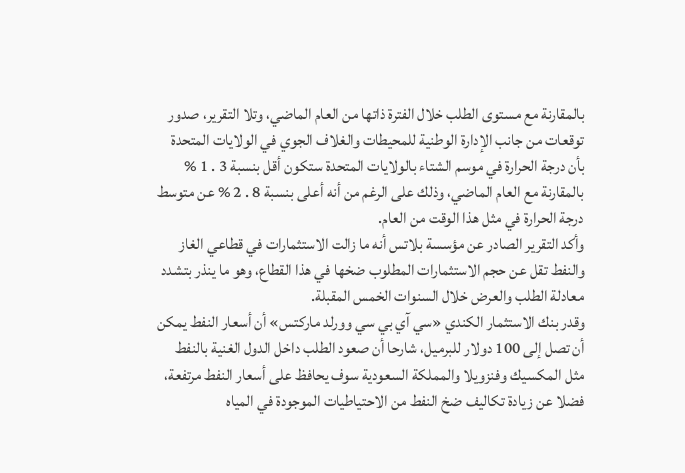بالمقارنة مع مستوى الطلب خلال الفترة ذاتها من العام الماضي، وتلا التقرير، صدور توقعات من جانب الإدارة الوطنية للمحيطات والغلاف الجوي في الولايات المتحدة بأن درجة الحرارة في موسم الشتاء بالولايات المتحدة ستكون أقل بنسبة 3 . 1 % بالمقارنة مع العام الماضي، وذلك على الرغم من أنه أعلى بنسبة 8 . 2 % عن متوسط درجة الحرارة في مثل هذا الوقت من العام.
وأكد التقرير الصادر عن مؤسسة بلاتس أنه ما زالت الاستثمارات في قطاعي الغاز والنفط تقل عن حجم الاستثمارات المطلوب ضخها في هذا القطاع، وهو ما ينذر بتشدد معادلة الطلب والعرض خلال السنوات الخمس المقبلة.
وقدر بنك الاستثمار الكندي «سي آي بي سي وورلد ماركتس» أن أسعار النفط يمكن أن تصل إلى 100 دولار للبرميل، شارحا أن صعود الطلب داخل الدول الغنية بالنفط مثل المكسيك وفنزويلا والمملكة السعودية سوف يحافظ على أسعار النفط مرتفعة، فضلا عن زيادة تكاليف ضخ النفط من الاحتياطيات الموجودة في المياه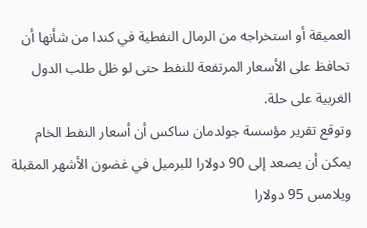العميقة أو استخراجه من الرمال النفطية في كندا من شأنها أن تحافظ على الأسعار المرتفعة للنفط حتى لو ظل طلب الدول الغربية على حلة.
وتوقع تقرير مؤسسة جولدمان ساكس أن أسعار النفط الخام يمكن أن يصعد إلى 90 دولارا للبرميل في غضون الأشهر المقبلة ويلامس 95 دولارا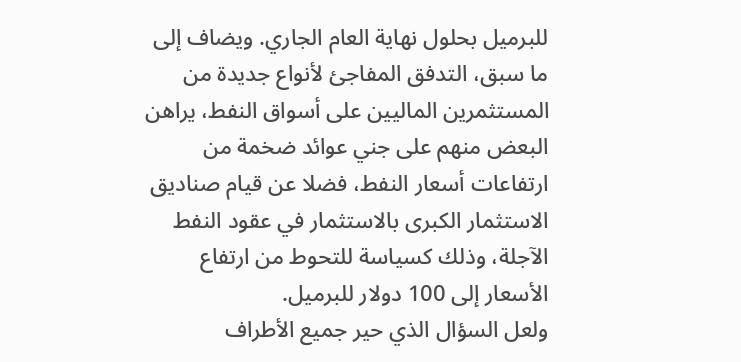للبرميل بحلول نهاية العام الجاري. ويضاف إلى ما سبق، التدفق المفاجئ لأنواع جديدة من المستثمرين الماليين على أسواق النفط، يراهن البعض منهم على جني عوائد ضخمة من ارتفاعات أسعار النفط، فضلا عن قيام صناديق الاستثمار الكبرى بالاستثمار في عقود النفط الآجلة، وذلك كسياسة للتحوط من ارتفاع الأسعار إلى 100 دولار للبرميل.
ولعل السؤال الذي حير جميع الأطراف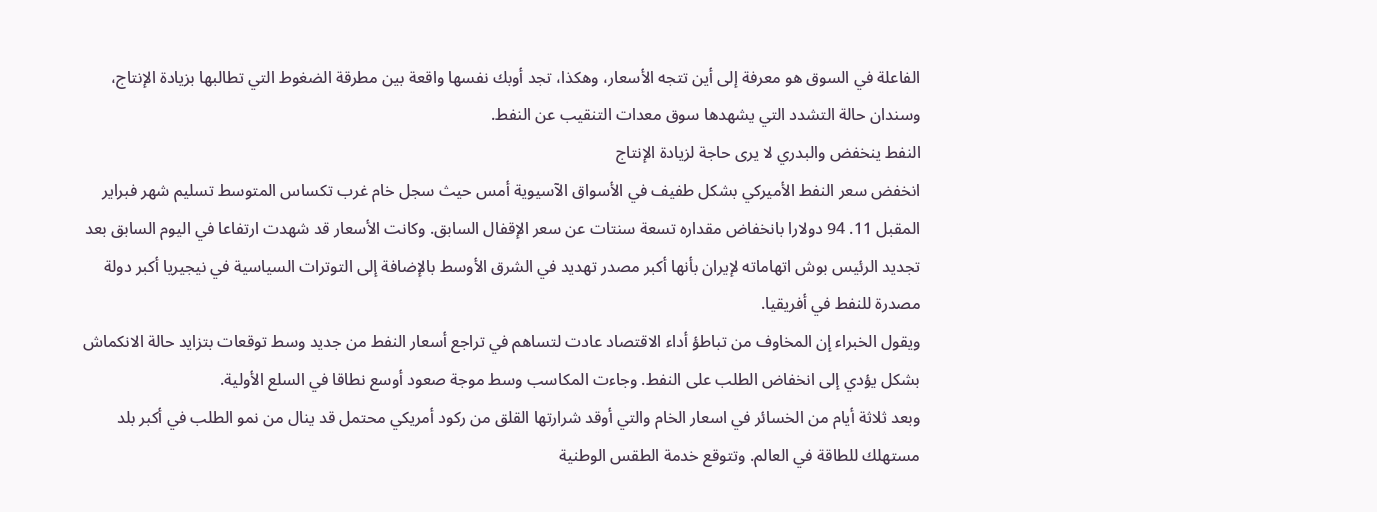الفاعلة في السوق هو معرفة إلى أين تتجه الأسعار، وهكذا، تجد أوبك نفسها واقعة بين مطرقة الضغوط التي تطالبها بزيادة الإنتاج، وسندان حالة التشدد التي يشهدها سوق معدات التنقيب عن النفط.
النفط ينخفض والبدري لا يرى حاجة لزيادة الإنتاج
انخفض سعر النفط الأميركي بشكل طفيف في الأسواق الآسيوية أمس حيث سجل خام غرب تكساس المتوسط تسليم شهر فبراير المقبل 11. 94 دولارا بانخفاض مقداره تسعة سنتات عن سعر الإقفال السابق. وكانت الأسعار قد شهدت ارتفاعا في اليوم السابق بعد تجديد الرئيس بوش اتهاماته لإيران بأنها أكبر مصدر تهديد في الشرق الأوسط بالإضافة إلى التوترات السياسية في نيجيريا أكبر دولة مصدرة للنفط في أفريقيا.
ويقول الخبراء إن المخاوف من تباطؤ أداء الاقتصاد عادت لتساهم في تراجع أسعار النفط من جديد وسط توقعات بتزايد حالة الانكماش بشكل يؤدي إلى انخفاض الطلب على النفط. وجاءت المكاسب وسط موجة صعود أوسع نطاقا في السلع الأولية.
وبعد ثلاثة أيام من الخسائر في اسعار الخام والتي أوقد شرارتها القلق من ركود أمريكي محتمل قد ينال من نمو الطلب في أكبر بلد مستهلك للطاقة في العالم. وتتوقع خدمة الطقس الوطنية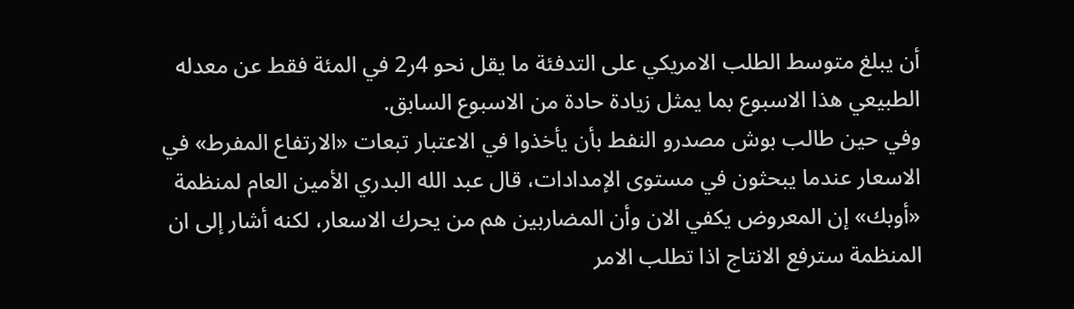أن يبلغ متوسط الطلب الامريكي على التدفئة ما يقل نحو 4ر2 في المئة فقط عن معدله الطبيعي هذا الاسبوع بما يمثل زيادة حادة من الاسبوع السابق.
وفي حين طالب بوش مصدرو النفط بأن يأخذوا في الاعتبار تبعات «الارتفاع المفرط» في الاسعار عندما يبحثون في مستوى الإمدادات، قال عبد الله البدري الأمين العام لمنظمة «أوبك» إن المعروض يكفي الان وأن المضاربين هم من يحرك الاسعار، لكنه أشار إلى ان المنظمة سترفع الانتاج اذا تطلب الامر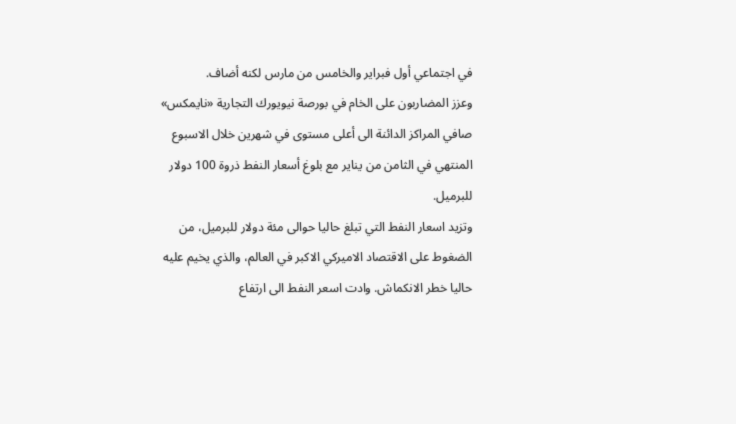في اجتماعي أول فبراير والخامس من مارس لكنه أضاف.
وعزز المضاربون على الخام في بورصة نيويورك التجارية «نايمكس» صافي المراكز الدائنة الى أعلى مستوى في شهرين خلال الاسبوع المنتهي في الثامن من يناير مع بلوغ أسعار النفط ذروة 100 دولار للبرميل.
وتزيد اسعار النفط التي تبلغ حاليا حوالى مئة دولار للبرميل، من الضغوط على الاقتصاد الاميركي الاكبر في العالم، والذي يخيم عليه حاليا خطر الانكماش. وادت اسعر النفط الى ارتفاع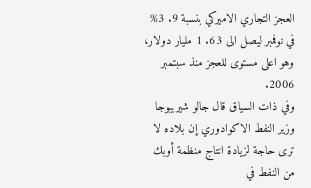العجز التجاري الاميركي بنسبة 9. 3% في نوفمبر ليصل الى 63. 1 مليار دولار، وهو اعلى مستوى للعجز منذ سبتمبر 2006.
وفي ذات السياق قال جالو شيريبوجا وزير النفط الاكوادوري إن بلاده لا ترى حاجة لزيادة انتاج منظمة أوبك من النفط في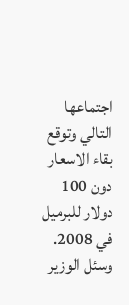اجتماعها التالي وتوقع بقاء الاسعار دون 100 دولار للبرميل في 2008. وسئل الوزير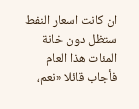ان كانت اسعار النفط ستظل دون خانة المئات هذا العام فأجاب قائلا «نعم،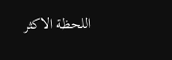اللحظة الاكثر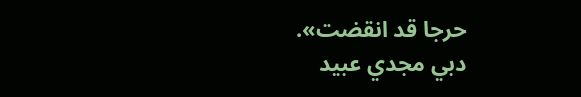حرجا قد انقضت».
دبي مجدي عبيد